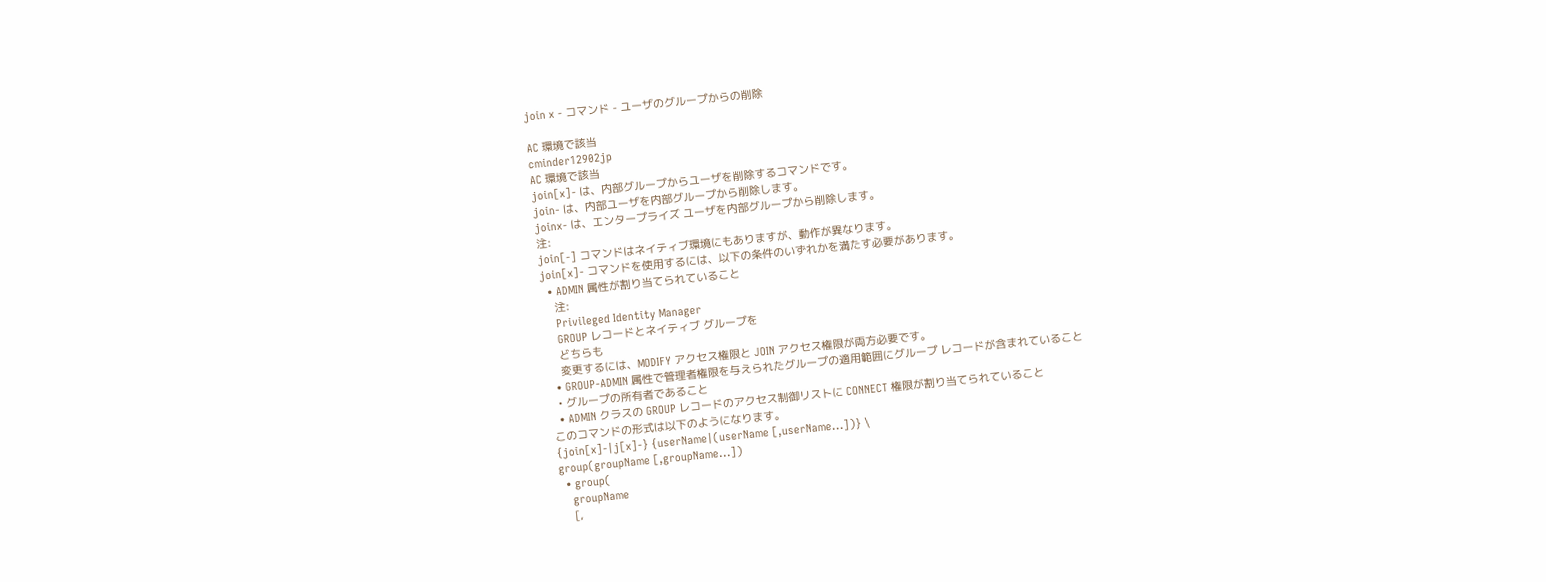join x - コマンド - ユーザのグループからの削除

AC 環境で該当
cminder12902jp
AC 環境で該当
join[x]- は、内部グループからユーザを削除するコマンドです。
join- は、内部ユーザを内部グループから削除します。
joinx- は、エンタープライズ ユーザを内部グループから削除します。
注:
join[-] コマンドはネイティブ環境にもありますが、動作が異なります。
join[x]- コマンドを使用するには、以下の条件のいずれかを満たす必要があります。
  • ADMIN 属性が割り当てられていること
    注:
    Privileged Identity Manager
    GROUP レコードとネイティブ グループを
    どちらも
    変更するには、MODIFY アクセス権限と JOIN アクセス権限が両方必要です。
  • GROUP-ADMIN 属性で管理者権限を与えられたグループの適用範囲にグループ レコードが含まれていること
  • グループの所有者であること
  • ADMIN クラスの GROUP レコードのアクセス制御リストに CONNECT 権限が割り当てられていること
このコマンドの形式は以下のようになります。
{join[x]-|j[x]-} {userName|(userName [,userName...])} \
group(groupName [,groupName...])
  • group(
    groupName
    [,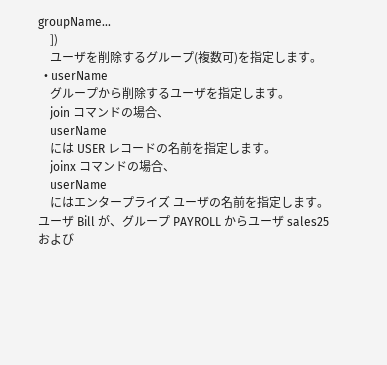groupName...
    ])
    ユーザを削除するグループ(複数可)を指定します。
  • userName
    グループから削除するユーザを指定します。
    join コマンドの場合、
    userName
    には USER レコードの名前を指定します。
    joinx コマンドの場合、
    userName
    にはエンタープライズ ユーザの名前を指定します。
ユーザ Bill が、グループ PAYROLL からユーザ sales25 および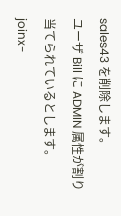sales43 を削除します。
ユーザ Bill に ADMIN 属性が割り当てられているとします。
joinx-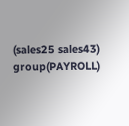(sales25 sales43) group(PAYROLL)